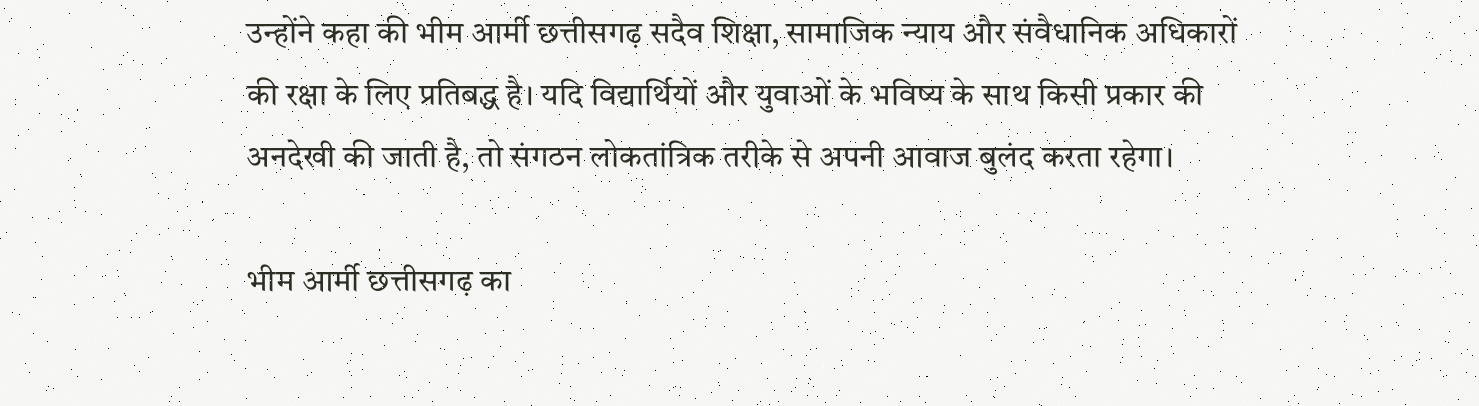उन्होंने कहा की भीम आर्मी छत्तीसगढ़ सदैव शिक्षा, सामाजिक न्याय और संवैधानिक अधिकारों की रक्षा के लिए प्रतिबद्ध है। यदि विद्यार्थियों और युवाओं के भविष्य के साथ किसी प्रकार की अनदेखी की जाती है, तो संगठन लोकतांत्रिक तरीके से अपनी आवाज बुलंद करता रहेगा।

भीम आर्मी छत्तीसगढ़ का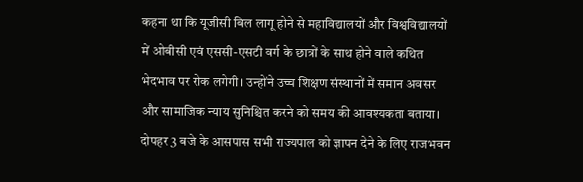कहना था कि यूजीसी बिल लागू होने से महाविद्यालयों और विश्वविद्यालयों में ओबीसी एवं एससी-एसटी वर्ग के छात्रों के साथ होने वाले कथित भेदभाव पर रोक लगेगी। उन्होंने उच्च शिक्षण संस्थानों में समान अवसर और सामाजिक न्याय सुनिश्चित करने को समय की आवश्यकता बताया।
दोपहर 3 बजे के आसपास सभी राज्यपाल को ज्ञापन देने के लिए राजभवन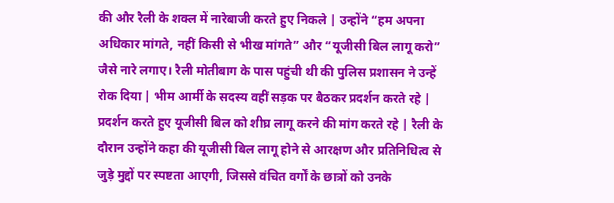की और रैली के शक्ल में नारेबाजी करते हुए निकले | उन्होंने “हम अपना अधिकार मांगते, नहीं किसी से भीख मांगते” और “यूजीसी बिल लागू करो” जैसे नारे लगाए। रैली मोतीबाग के पास पहुंची थी की पुलिस प्रशासन ने उन्हें रोक दिया | भीम आर्मी के सदस्य वहीं सड़क पर बैठकर प्रदर्शन करते रहे | प्रदर्शन करते हुए यूजीसी बिल को शीघ्र लागू करने की मांग करते रहे | रैली के दौरान उन्होंने कहा की यूजीसी बिल लागू होने से आरक्षण और प्रतिनिधित्व से जुड़े मुद्दों पर स्पष्टता आएगी, जिससे वंचित वर्गों के छात्रों को उनके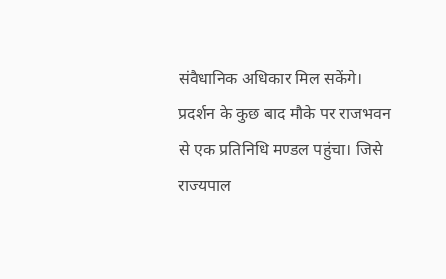संवैधानिक अधिकार मिल सकेंगे। प्रदर्शन के कुछ बाद मौके पर राजभवन से एक प्रतिनिधि मण्डल पहुंचा। जिसे राज्यपाल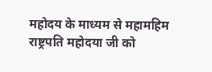महोदय के माध्यम से महामहिम राष्ट्रपति महोदया जी को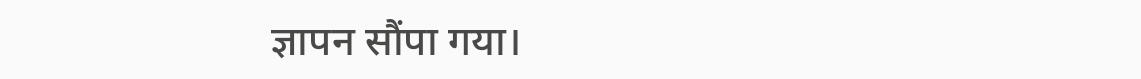ज्ञापन सौंपा गया।